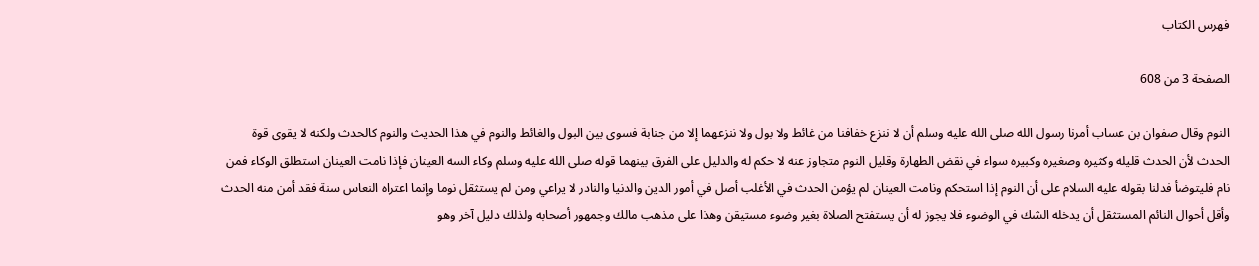فهرس الكتاب

الصفحة 3 من 608

النوم وقال صفوان بن عساب أمرنا رسول الله صلى الله عليه وسلم أن لا ننزع خفافنا من غائط ولا بول ولا ننزعهما إلا من جنابة فسوى بين البول والغائط والنوم في هذا الحديث والنوم كالحدث ولكنه لا يقوى قوة الحدث لأن الحدث قليله وكثيره وصغيره وكبيره سواء في نقض الطهارة وقليل النوم متجاوز عنه لا حكم له والدليل على الفرق بينهما قوله صلى الله عليه وسلم وكاء السه العينان فإذا نامت العينان استطلق الوكاء فمن نام فليتوضأ فدلنا بقوله عليه السلام على أن النوم إذا استحكم ونامت العينان لم يؤمن الحدث في الأغلب أصل في أمور الدين والدنيا والنادر لا يراعي ومن لم يستثقل نوما وإنما اعتراه النعاس سنة فقد أمن منه الحدث وأقل أحوال النائم المستثقل أن يدخله الشك في الوضوء فلا يجوز له أن يستفتح الصلاة بغير وضوء مستيقن وهذا على مذهب مالك وجمهور أصحابه ولذلك دليل آخر وهو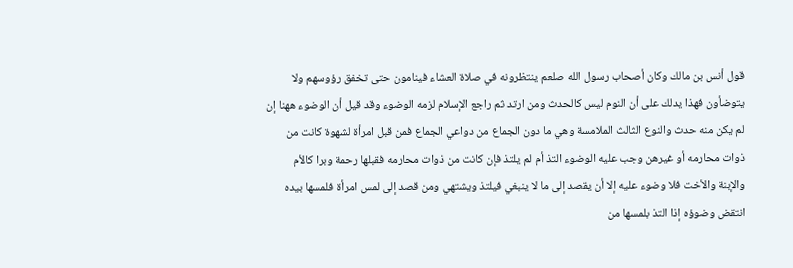قول أنس بن مالك وكان أصحاب رسول الله صلعم ينتظرونه في صلاة العشاء فينامون حتى تخفق رؤوسهم ولا يتوضأون فهذا يدلك على أن النوم ليس كالحدث ومن ارتد ثم راجع الإسلام لزمه الوضوء وقد قيل أن الوضوء ههنا إن لم يكن منه حدث والنوع الثالث الملامسة وهي ما دون الجماع من دواعي الجماع فمن قبل امرأة لشهوة كانت من ذوات محارمه أو غيرهن وجب عليه الوضوء التذ أم لم يلتذ فإن كانت من ذوات محارمه فقبلها رحمة وبرا كالأم والإبنة والأخت فلا وضوء عليه إلا أن يقصد إلى ما لا ينبغي فيلتذ ويشتهي ومن قصد إلى لمس امرأة فلمسها بيده انتقض وضوؤه إذا التذ بلمسها من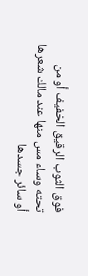فوق الثوب الرقيق الخفيف أو من تحته وساء مس منها عند مالك شعرها أو سائر جسدها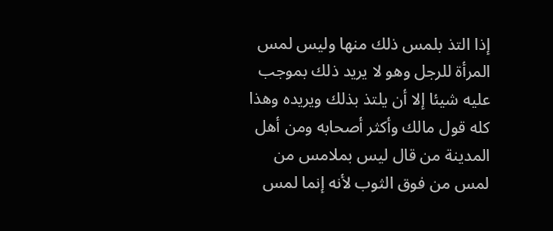إذا التذ بلمس ذلك منها وليس لمس المرأة للرجل وهو لا يريد ذلك بموجب عليه شيئا إلا أن يلتذ بذلك ويريده وهذا كله قول مالك وأكثر أصحابه ومن أهل المدينة من قال ليس بملامس من لمس من فوق الثوب لأنه إنما لمس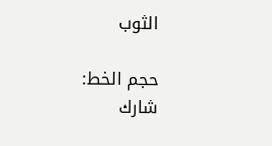الثوب

حجم الخط:
شارك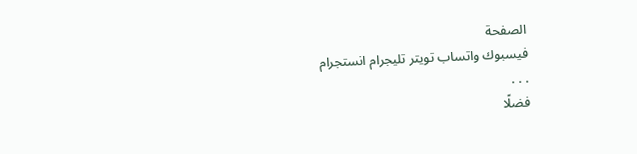الصفحة
فيسبوك واتساب تويتر تليجرام انستجرام
. . .
فضلًا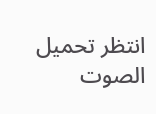انتظر تحميل الصوت